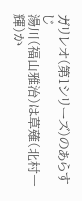ガリレオ(第1シリーズ)のあらすじ
湯川(福山雅治)は草薙(北村一輝)か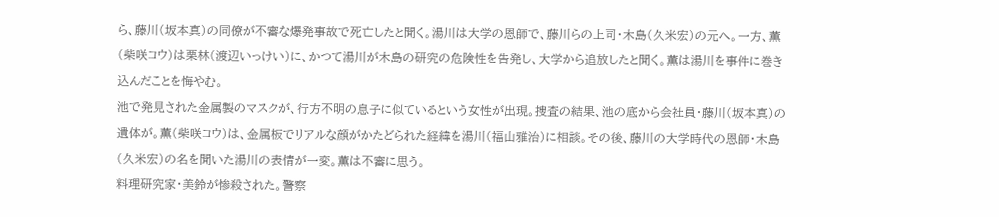ら、藤川(坂本真)の同僚が不審な爆発事故で死亡したと聞く。湯川は大学の恩師で、藤川らの上司・木島(久米宏)の元へ。一方、薫(柴咲コウ)は栗林(渡辺いっけい)に、かつて湯川が木島の研究の危険性を告発し、大学から追放したと聞く。薫は湯川を事件に巻き込んだことを悔やむ。
池で発見された金属製のマスクが、行方不明の息子に似ているという女性が出現。捜査の結果、池の底から会社員・藤川(坂本真)の遺体が。薫(柴咲コウ)は、金属板でリアルな顔がかたどられた経緯を湯川(福山雅治)に相談。その後、藤川の大学時代の恩師・木島(久米宏)の名を聞いた湯川の表情が一変。薫は不審に思う。
料理研究家・美鈴が惨殺された。警察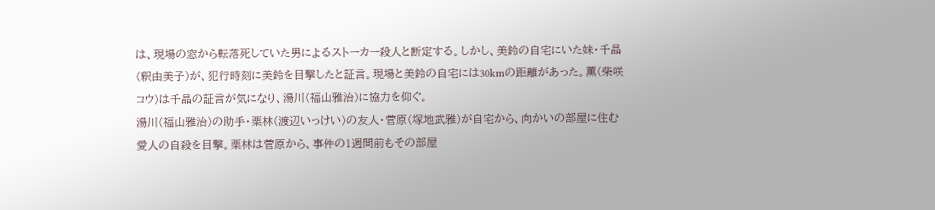は、現場の窓から転落死していた男によるストーカー殺人と断定する。しかし、美鈴の自宅にいた妹・千晶(釈由美子)が、犯行時刻に美鈴を目撃したと証言。現場と美鈴の自宅には30kmの距離があった。薫(柴咲コウ)は千晶の証言が気になり、湯川(福山雅治)に協力を仰ぐ。
湯川(福山雅治)の助手・栗林(渡辺いっけい)の友人・菅原(塚地武雅)が自宅から、向かいの部屋に住む愛人の自殺を目撃。栗林は菅原から、事件の1週間前もその部屋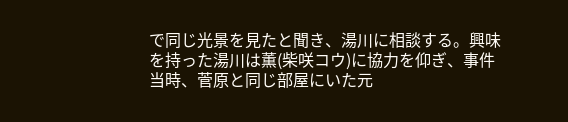で同じ光景を見たと聞き、湯川に相談する。興味を持った湯川は薫(柴咲コウ)に協力を仰ぎ、事件当時、菅原と同じ部屋にいた元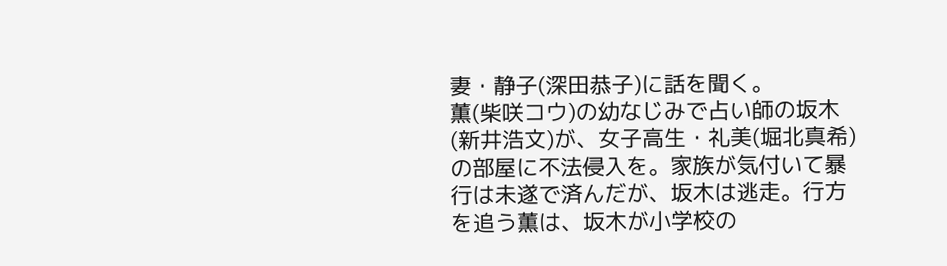妻・静子(深田恭子)に話を聞く。
薫(柴咲コウ)の幼なじみで占い師の坂木(新井浩文)が、女子高生・礼美(堀北真希)の部屋に不法侵入を。家族が気付いて暴行は未遂で済んだが、坂木は逃走。行方を追う薫は、坂木が小学校の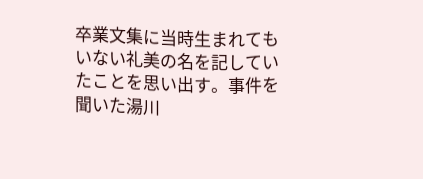卒業文集に当時生まれてもいない礼美の名を記していたことを思い出す。事件を聞いた湯川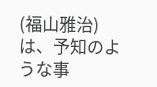(福山雅治)は、予知のような事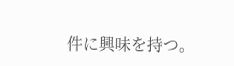件に興味を持つ。